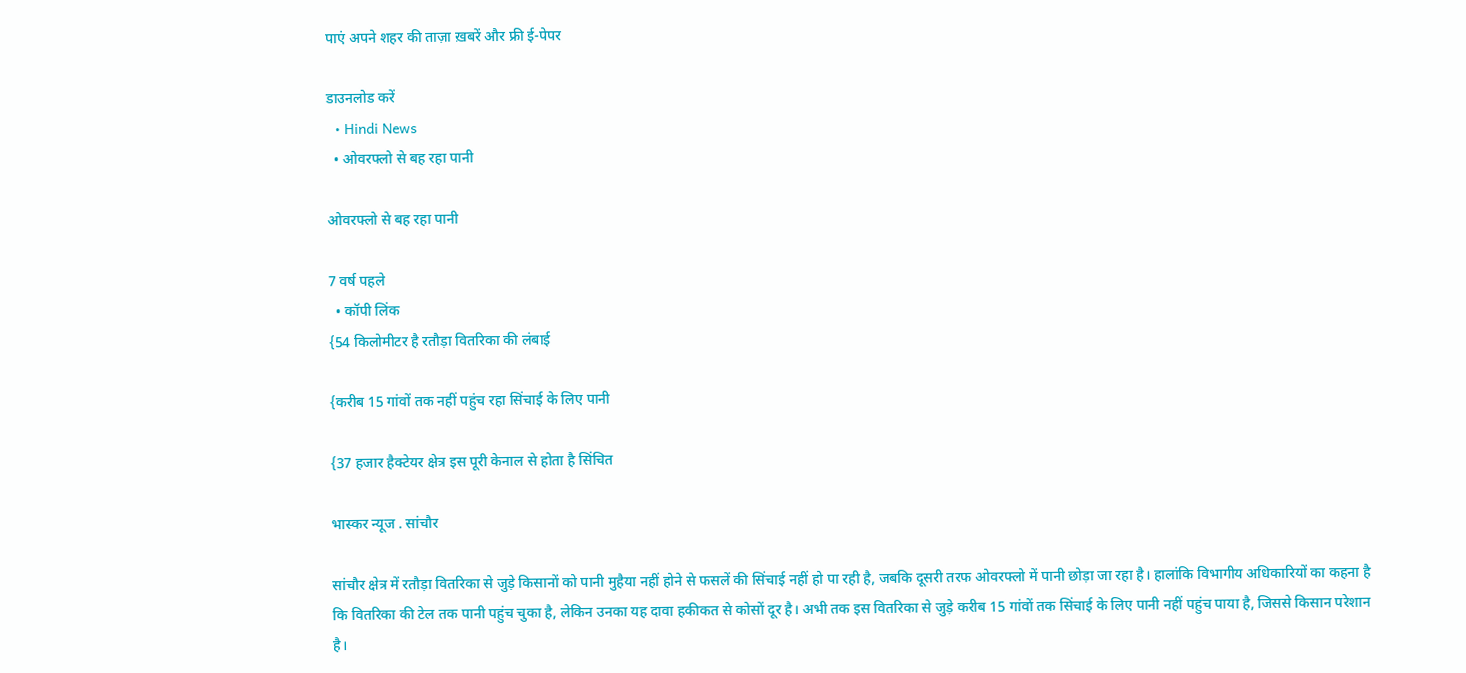पाएं अपने शहर की ताज़ा ख़बरें और फ्री ई-पेपर

डाउनलोड करें
  • Hindi News
  • ओवरफ्लो से बह रहा पानी

ओवरफ्लो से बह रहा पानी

7 वर्ष पहले
  • कॉपी लिंक
{54 किलोमीटर है रतौड़ा वितरिका की लंबाई

{करीब 15 गांवों तक नहीं पहुंच रहा सिंचाई के लिए पानी

{37 हजार हैक्टेयर क्षेत्र इस पूरी केनाल से होता है सिंचित

भास्कर न्यूज . सांचौर

सांचौर क्षेत्र में रतौड़ा वितरिका से जुड़े किसानों को पानी मुहैया नहीं होने से फसलें की सिंचाई नहीं हो पा रही है, जबकि दूसरी तरफ ओवरफ्लो में पानी छोड़ा जा रहा है। हालांकि विभागीय अधिकारियों का कहना है कि वितरिका की टेल तक पानी पहुंच चुका है, लेकिन उनका यह दावा हकीकत से कोसों दूर है। अभी तक इस वितरिका से जुड़े करीब 15 गांवों तक सिंचाई के लिए पानी नहीं पहुंच पाया है, जिससे किसान परेशान है।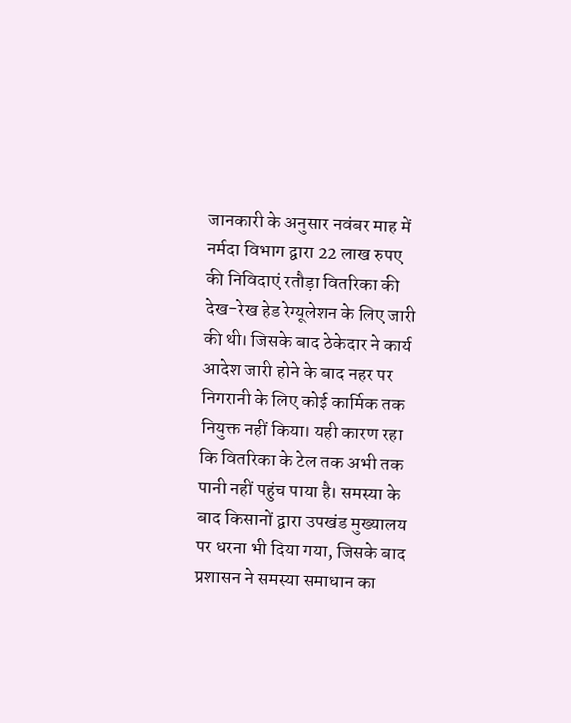जानकारी के अनुसार नवंबर माह में नर्मदा विभाग द्वारा 22 लाख रुपए की निविदाएं रतौड़ा वितरिका की देख-रेख हेड रेग्यूलेशन के लिए जारी की थी। जिसके बाद ठेकेदार ने कार्य आदेश जारी होने के बाद नहर पर निगरानी के लिए कोई कार्मिक तक नियुक्त नहीं किया। यही कारण रहा कि वितरिका के टेल तक अभी तक पानी नहीं पहुंच पाया है। समस्या के बाद किसानों द्वारा उपखंड मुख्यालय पर धरना भी दिया गया, जिसके बाद प्रशासन ने समस्या समाधान का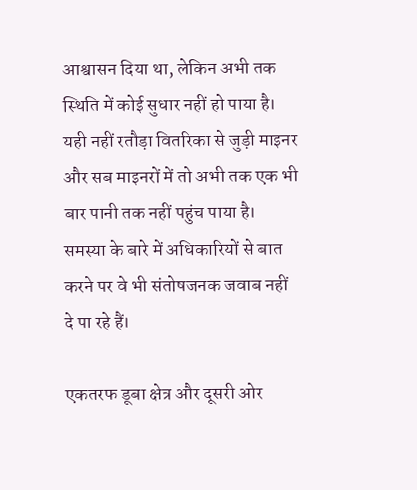आश्वासन दिया था, लेकिन अभी तक स्थिति में कोई सुधार नहीं हो पाया है। यही नहीं रतौड़ा वितरिका से जुड़ी माइनर और सब माइनरों में तो अभी तक एक भी बार पानी तक नहीं पहुंच पाया है। समस्या के बारे में अधिकारियों से बात करने पर वे भी संतोषजनक जवाब नहीं दे पा रहे हैं।

एकतरफ डूबा क्षेत्र और दूसरी ओर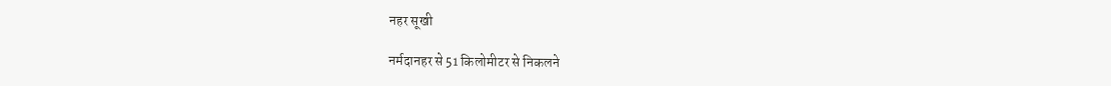नहर सूखी

नर्मदानहर से 51 किलोमीटर से निकलने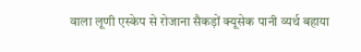वाला लूणी एस्केप से रोजाना सैकड़ों क्यूसेक पानी व्यर्थ बहाया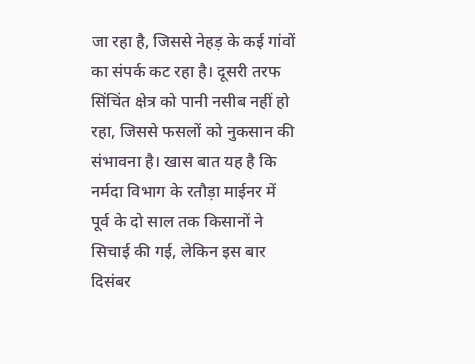जा रहा है, जिससे नेहड़ के कई गांवों का संपर्क कट रहा है। दूसरी तरफ सिंचिंत क्षेत्र को पानी नसीब नहीं हो रहा, जिससे फसलों को नुकसान की संभावना है। खास बात यह है कि नर्मदा विभाग के रतौड़ा माईनर में पूर्व के दो साल तक किसानों ने सिचाई की गई, लेकिन इस बार दिसंबर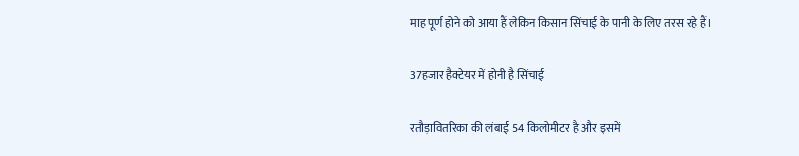माह पूर्ण होने को आया हैं लेकिन किसान सिंचाई के पानी के लिए तरस रहे हैं।

37हजार हैक्टेयर में होनी है सिंचाई

रतौड़ावितरिका की लंबाई 54 किलोमीटर है और इसमें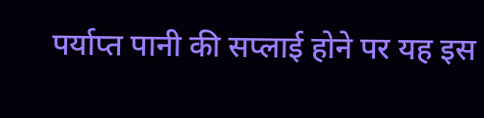पर्याप्त पानी की सप्लाई होने पर यह इस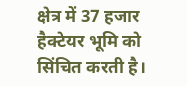क्षेत्र में 37 हजार हैक्टेयर भूमि को सिंचित करती है।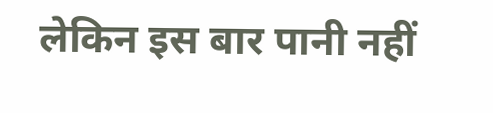लेकिन इस बार पानी नहीं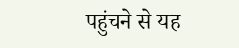पहुंचने से यह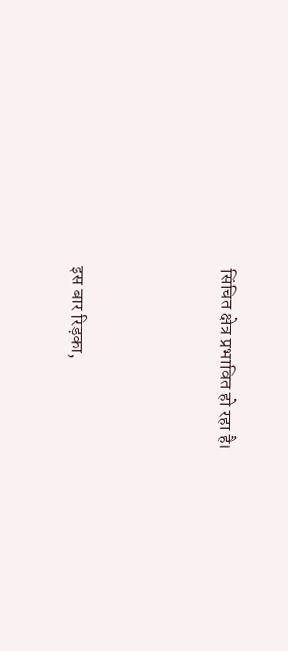सिंचित क्षेत्र प्रभावित हो रहा है।



इस बार रिड़का,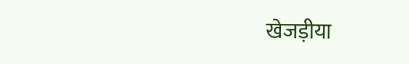खेजड़ीया